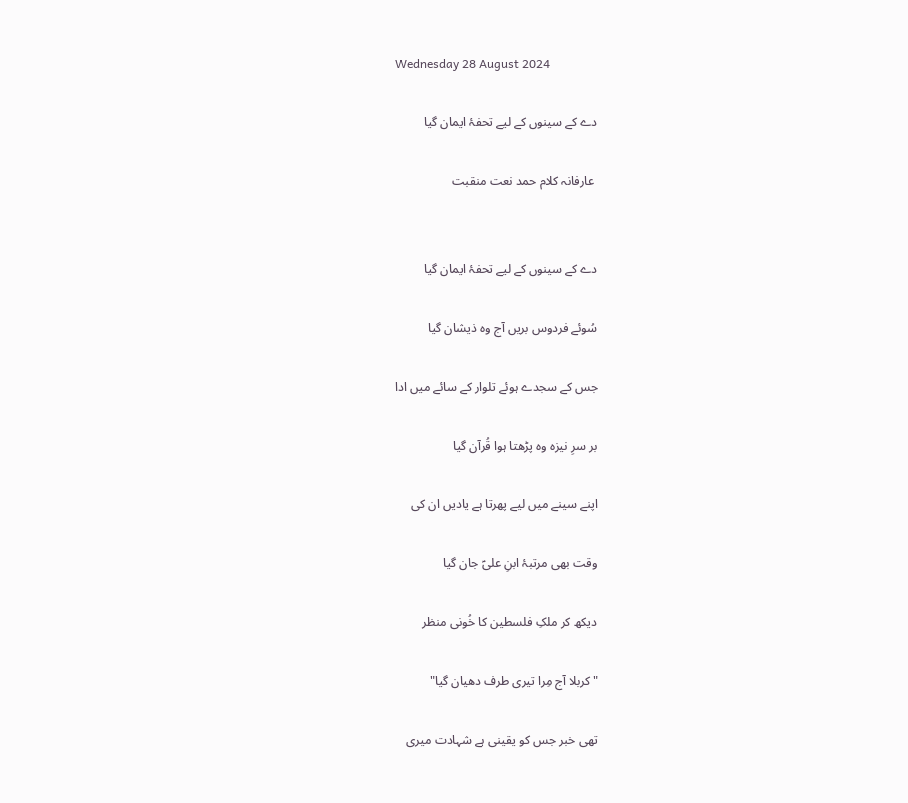Wednesday 28 August 2024

دے کے سینوں کے لیے تحفۂ ایمان گیا

 عارفانہ کلام حمد نعت منقبت


دے کے سینوں کے لیے تحفۂ ایمان گیا

سُوئے فردوس بریں آج وہ ذیشان گیا

جس کے سجدے ہوئے تلوار کے سائے میں ادا

بر سرِ نیزہ وہ پڑھتا ہوا قُرآن گیا

اپنے سینے میں لیے پھرتا ہے یادیں ان کی

وقت بھی مرتبۂ ابنِ علیؑ جان گیا

دیکھ کر ملکِ فلسطین کا خُونی منظر

"کربلا آج مِرا تیری طرف دھیان گیا"

تھی خبر جس کو یقینی ہے شہادت میری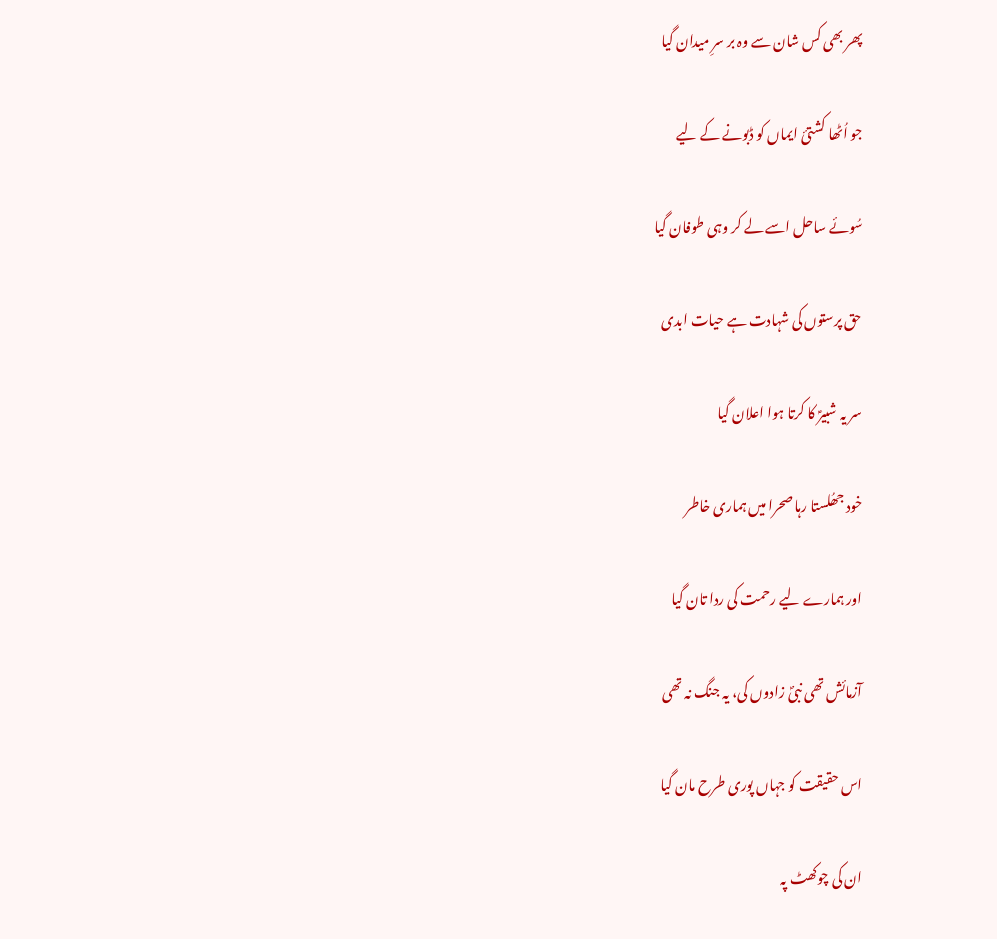پھر بھی کس شان سے وہ بر سرِ میدان گیا

جو اُٹھا کشتئ ایماں کو ڈبونے کے لیے

سُوئے ساحل اسے لے کر وہی طوفان گیا

حق پرستوں کی شہادت ہے حیات ابدی

سر یہ شبیرؑ کا کرتا ہوا اعلان گیا

خود جھُلستا رہا صحرا میں ہماری خاطر

اور ہمارے لیے رحمت کی ردا تان گیا

آزمائش تھی نبیؐ زادوں کی، یہ جنگ نہ تھی

اس حقیقت کو جہاں پوری طرح مان گیا

ان کی چوکھٹ پہ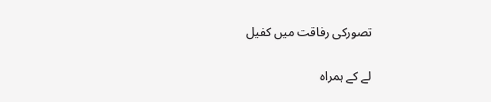تصورکی رفاقت میں کفیل

لے کے ہمراہ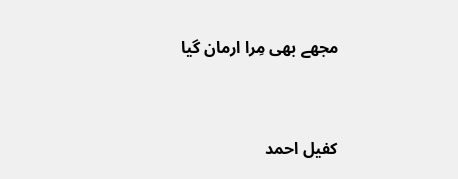مجھے بھی مِرا ارمان گیا


کفیل احمد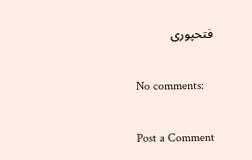فتحپوری

No comments:

Post a Comment